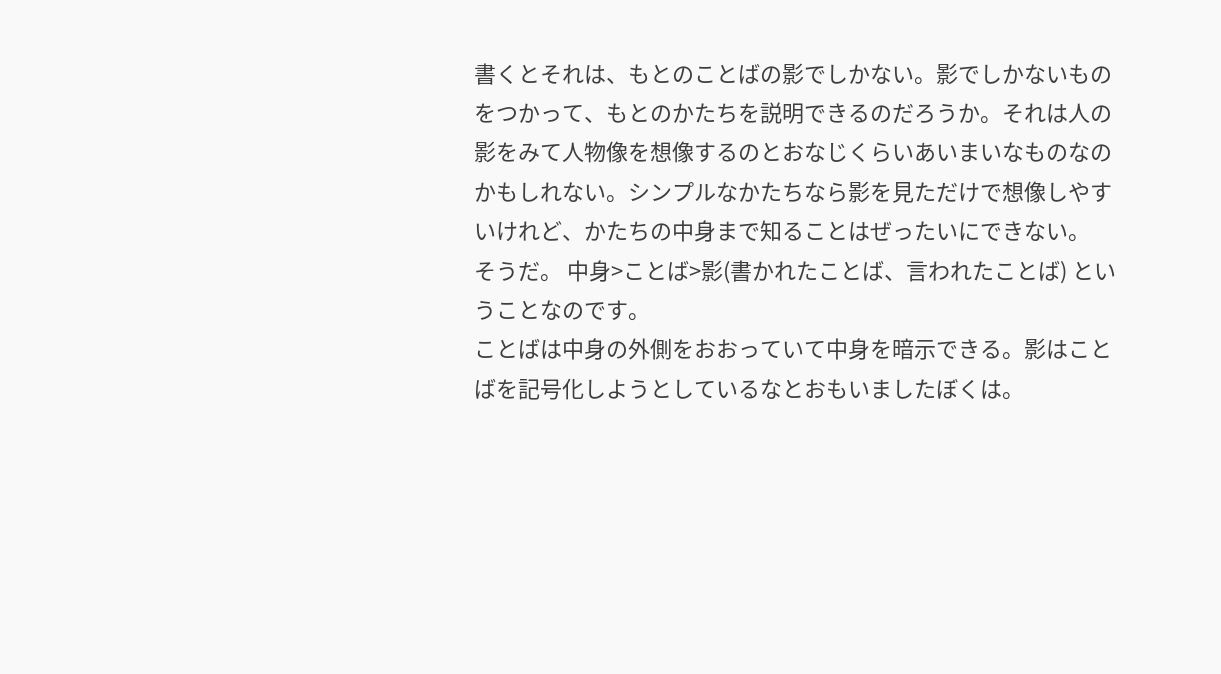書くとそれは、もとのことばの影でしかない。影でしかないものをつかって、もとのかたちを説明できるのだろうか。それは人の影をみて人物像を想像するのとおなじくらいあいまいなものなのかもしれない。シンプルなかたちなら影を見ただけで想像しやすいけれど、かたちの中身まで知ることはぜったいにできない。
そうだ。 中身>ことば>影(書かれたことば、言われたことば) ということなのです。
ことばは中身の外側をおおっていて中身を暗示できる。影はことばを記号化しようとしているなとおもいましたぼくは。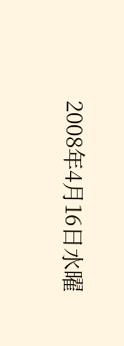2008年4月16日水曜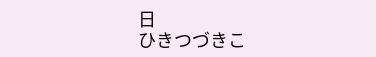日
ひきつづきこ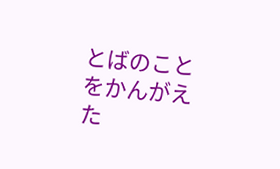とばのことをかんがえた